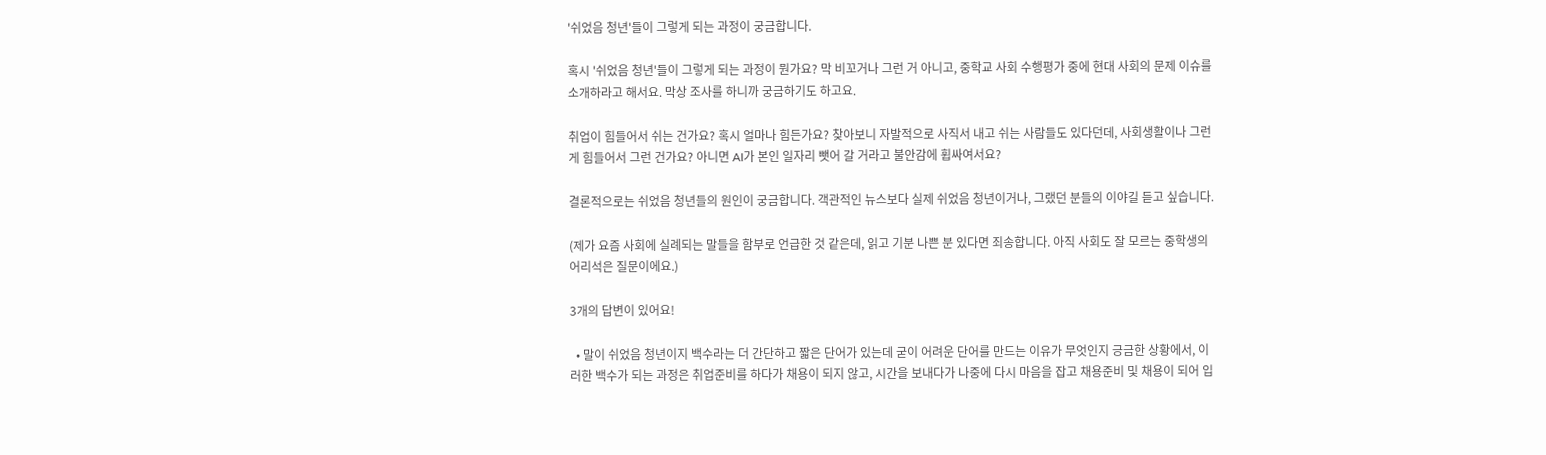'쉬었음 청년'들이 그렇게 되는 과정이 궁금합니다.

혹시 '쉬었음 청년'들이 그렇게 되는 과정이 뭔가요? 막 비꼬거나 그런 거 아니고, 중학교 사회 수행평가 중에 현대 사회의 문제 이슈를 소개하라고 해서요. 막상 조사를 하니까 궁금하기도 하고요.

취업이 힘들어서 쉬는 건가요? 혹시 얼마나 힘든가요? 찾아보니 자발적으로 사직서 내고 쉬는 사람들도 있다던데, 사회생활이나 그런 게 힘들어서 그런 건가요? 아니면 AI가 본인 일자리 뺏어 갈 거라고 불안감에 휩싸여서요?

결론적으로는 쉬었음 청년들의 원인이 궁금합니다. 객관적인 뉴스보다 실제 쉬었음 청년이거나, 그랬던 분들의 이야길 듣고 싶습니다.

(제가 요즘 사회에 실례되는 말들을 함부로 언급한 것 같은데, 읽고 기분 나쁜 분 있다면 죄송합니다. 아직 사회도 잘 모르는 중학생의 어리석은 질문이에요.)

3개의 답변이 있어요!

  • 말이 쉬었음 청년이지 백수라는 더 간단하고 짧은 단어가 있는데 굳이 어려운 단어를 만드는 이유가 무엇인지 긍금한 상황에서, 이러한 백수가 되는 과정은 취업준비를 하다가 채용이 되지 않고, 시간을 보내다가 나중에 다시 마음을 잡고 채용준비 및 채용이 되어 입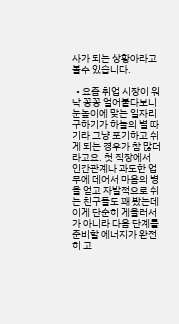사가 되는 상황아라고 볼수 있습니다.

  • 요즘 취업 시장이 워낙 꽁꽁 얼어붙다보니 눈높이에 맞는 일자리 구하기가 하늘의 별 따기라 그냥 포기하고 쉬게 되는 경우가 참 많더라고요. 첫 직장에서 인간관계나 과도한 업무에 데어서 마음의 병을 얻고 자발적으로 쉬는 친구들도 꽤 봤는데 이게 단순히 게을러서가 아니라 다음 단계를 준비할 에너지가 완전히 고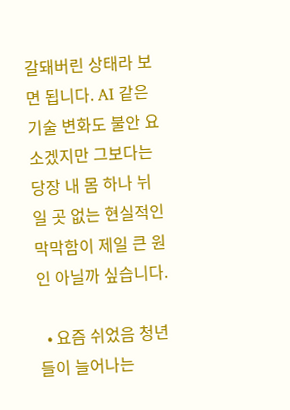갈돼버린 상태라 보면 됩니다. AI 같은 기술 변화도 불안 요소겠지만 그보다는 당장 내 몸 하나 뉘일 곳 없는 현실적인 막막함이 제일 큰 원인 아닐까 싶습니다.

  • 요즘 쉬었음 청년들이 늘어나는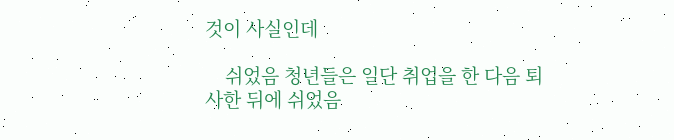것이 사실인데

    쉬었음 청년들은 일단 취업을 한 다음 퇴사한 뒤에 쉬었음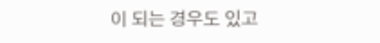이 되는 경우도 있고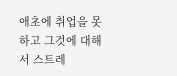애초에 취업을 못하고 그것에 대해서 스트레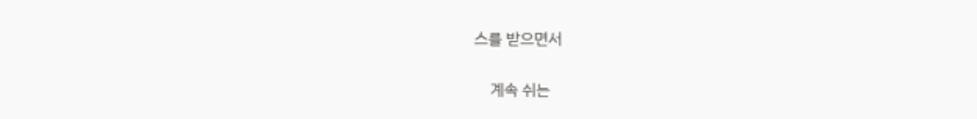스를 받으면서

    계속 쉬는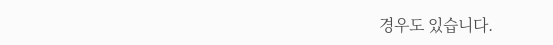경우도 있습니다.